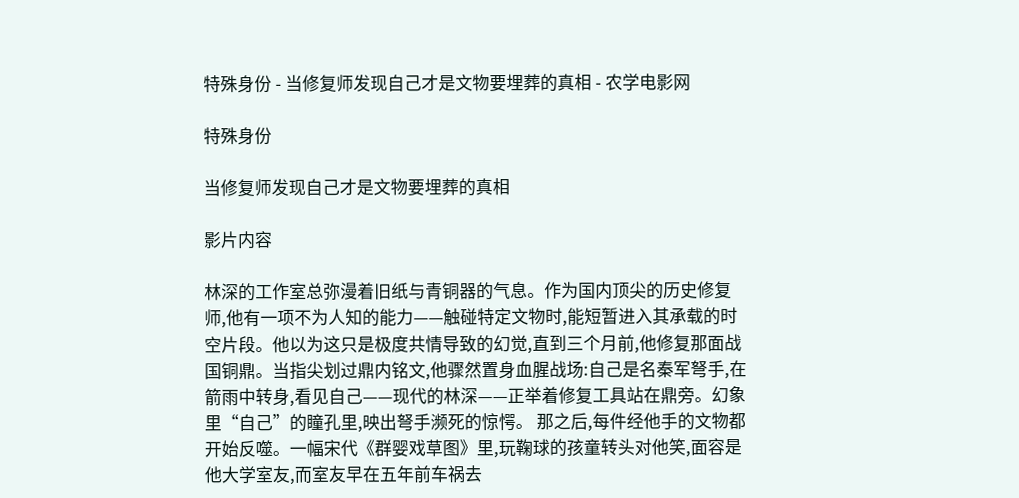特殊身份 - 当修复师发现自己才是文物要埋葬的真相 - 农学电影网

特殊身份

当修复师发现自己才是文物要埋葬的真相

影片内容

林深的工作室总弥漫着旧纸与青铜器的气息。作为国内顶尖的历史修复师,他有一项不为人知的能力——触碰特定文物时,能短暂进入其承载的时空片段。他以为这只是极度共情导致的幻觉,直到三个月前,他修复那面战国铜鼎。当指尖划过鼎内铭文,他骤然置身血腥战场:自己是名秦军弩手,在箭雨中转身,看见自己——现代的林深——正举着修复工具站在鼎旁。幻象里“自己”的瞳孔里,映出弩手濒死的惊愕。 那之后,每件经他手的文物都开始反噬。一幅宋代《群婴戏草图》里,玩鞠球的孩童转头对他笑,面容是他大学室友,而室友早在五年前车祸去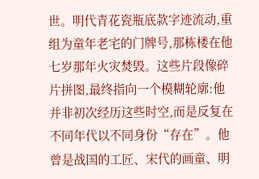世。明代青花瓷瓶底款字迹流动,重组为童年老宅的门牌号,那栋楼在他七岁那年火灾焚毁。这些片段像碎片拼图,最终指向一个模糊轮廓:他并非初次经历这些时空,而是反复在不同年代以不同身份“存在”。他曾是战国的工匠、宋代的画童、明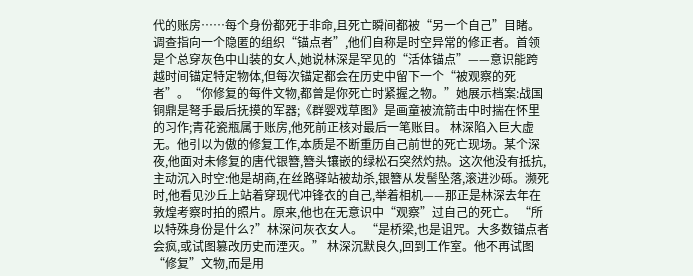代的账房……每个身份都死于非命,且死亡瞬间都被“另一个自己”目睹。 调查指向一个隐匿的组织“锚点者”,他们自称是时空异常的修正者。首领是个总穿灰色中山装的女人,她说林深是罕见的“活体锚点”——意识能跨越时间锚定特定物体,但每次锚定都会在历史中留下一个“被观察的死者”。“你修复的每件文物,都曾是你死亡时紧握之物。”她展示档案:战国铜鼎是弩手最后抚摸的军器;《群婴戏草图》是画童被流箭击中时揣在怀里的习作;青花瓷瓶属于账房,他死前正核对最后一笔账目。 林深陷入巨大虚无。他引以为傲的修复工作,本质是不断重历自己前世的死亡现场。某个深夜,他面对未修复的唐代银簪,簪头镶嵌的绿松石突然灼热。这次他没有抵抗,主动沉入时空:他是胡商,在丝路驿站被劫杀,银簪从发髻坠落,滚进沙砾。濒死时,他看见沙丘上站着穿现代冲锋衣的自己,举着相机——那正是林深去年在敦煌考察时拍的照片。原来,他也在无意识中“观察”过自己的死亡。 “所以特殊身份是什么?”林深问灰衣女人。 “是桥梁,也是诅咒。大多数锚点者会疯,或试图篡改历史而湮灭。” 林深沉默良久,回到工作室。他不再试图“修复”文物,而是用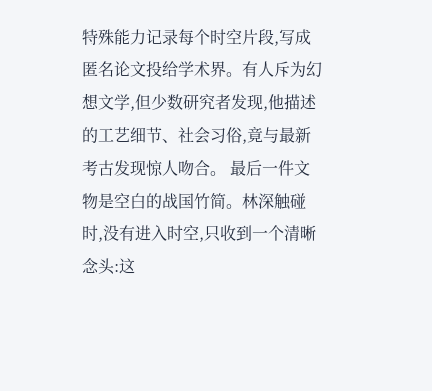特殊能力记录每个时空片段,写成匿名论文投给学术界。有人斥为幻想文学,但少数研究者发现,他描述的工艺细节、社会习俗,竟与最新考古发现惊人吻合。 最后一件文物是空白的战国竹简。林深触碰时,没有进入时空,只收到一个清晰念头:这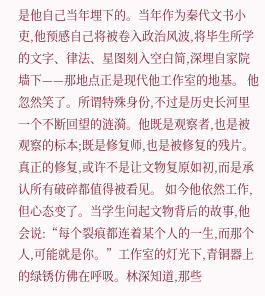是他自己当年埋下的。当年作为秦代文书小吏,他预感自己将被卷入政治风波,将毕生所学的文字、律法、星图刻入空白简,深埋自家院墙下——那地点正是现代他工作室的地基。 他忽然笑了。所谓特殊身份,不过是历史长河里一个不断回望的涟漪。他既是观察者,也是被观察的标本;既是修复师,也是被修复的残片。真正的修复,或许不是让文物复原如初,而是承认所有破碎都值得被看见。 如今他依然工作,但心态变了。当学生问起文物背后的故事,他会说:“每个裂痕都连着某个人的一生,而那个人,可能就是你。”工作室的灯光下,青铜器上的绿锈仿佛在呼吸。林深知道,那些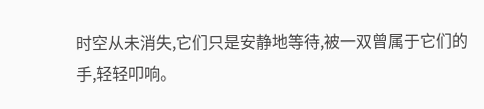时空从未消失,它们只是安静地等待,被一双曾属于它们的手,轻轻叩响。